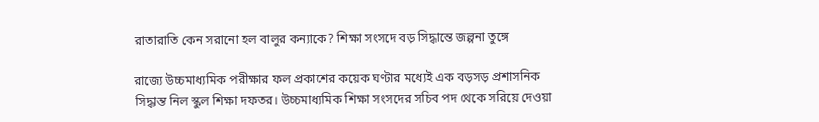রাতারাতি কেন সরানো হল বালুর কন্যাকে? শিক্ষা সংসদে বড় সিদ্ধান্তে জল্পনা তুঙ্গে

রাজ্যে উচ্চমাধ্যমিক পরীক্ষার ফল প্রকাশের কয়েক ঘণ্টার মধ্যেই এক বড়সড় প্রশাসনিক সিদ্ধান্ত নিল স্কুল শিক্ষা দফতর। উচ্চমাধ্যমিক শিক্ষা সংসদের সচিব পদ থেকে সরিয়ে দেওয়া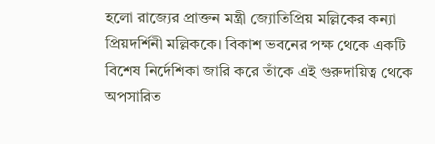হলো রাজ্যের প্রাক্তন মন্ত্রী জ্যোতিপ্রিয় মল্লিকের কন্যা প্রিয়দর্শিনী মল্লিককে। বিকাশ ভবনের পক্ষ থেকে একটি বিশেষ নির্দেশিকা জারি করে তাঁকে এই গুরুদায়িত্ব থেকে অপসারিত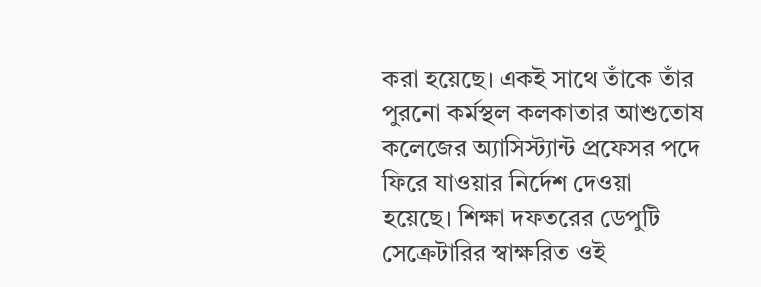করা হয়েছে। একই সাথে তাঁকে তাঁর পুরনো কর্মস্থল কলকাতার আশুতোষ কলেজের অ্যাসিস্ট্যান্ট প্রফেসর পদে ফিরে যাওয়ার নির্দেশ দেওয়া হয়েছে। শিক্ষা দফতরের ডেপুটি সেক্রেটারির স্বাক্ষরিত ওই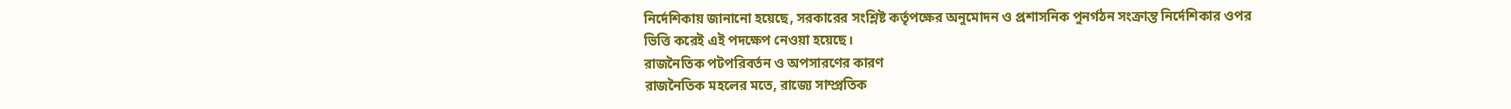নির্দেশিকায় জানানো হয়েছে, সরকারের সংশ্লিষ্ট কর্তৃপক্ষের অনুমোদন ও প্রশাসনিক পুনর্গঠন সংক্রান্ত নির্দেশিকার ওপর ভিত্তি করেই এই পদক্ষেপ নেওয়া হয়েছে।
রাজনৈতিক পটপরিবর্তন ও অপসারণের কারণ
রাজনৈতিক মহলের মতে, রাজ্যে সাম্প্রতিক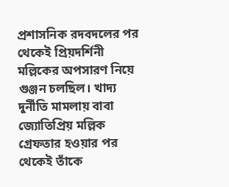প্রশাসনিক রদবদলের পর থেকেই প্রিয়দর্শিনী মল্লিকের অপসারণ নিয়ে গুঞ্জন চলছিল। খাদ্য দুর্নীতি মামলায় বাবা জ্যোতিপ্রিয় মল্লিক গ্রেফতার হওয়ার পর থেকেই তাঁকে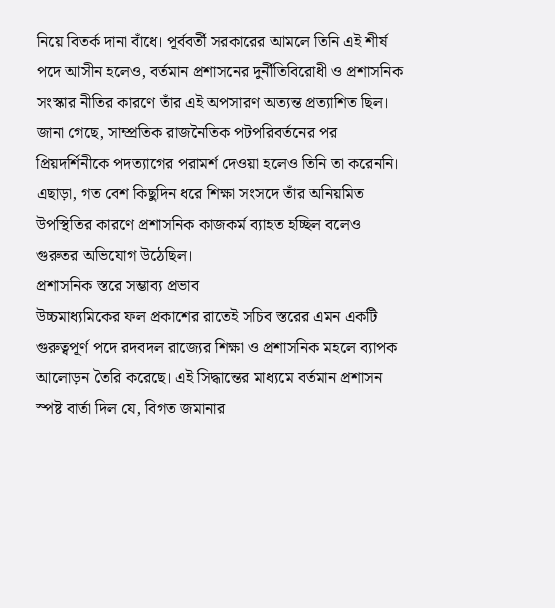নিয়ে বিতর্ক দানা বাঁধে। পূর্ববর্তী সরকারের আমলে তিনি এই শীর্ষ পদে আসীন হলেও, বর্তমান প্রশাসনের দুর্নীতিবিরোধী ও প্রশাসনিক সংস্কার নীতির কারণে তাঁর এই অপসারণ অত্যন্ত প্রত্যাশিত ছিল। জানা গেছে, সাম্প্রতিক রাজনৈতিক পটপরিবর্তনের পর প্রিয়দর্শিনীকে পদত্যাগের পরামর্শ দেওয়া হলেও তিনি তা করেননি। এছাড়া, গত বেশ কিছুদিন ধরে শিক্ষা সংসদে তাঁর অনিয়মিত উপস্থিতির কারণে প্রশাসনিক কাজকর্ম ব্যাহত হচ্ছিল বলেও গুরুতর অভিযোগ উঠেছিল।
প্রশাসনিক স্তরে সম্ভাব্য প্রভাব
উচ্চমাধ্যমিকের ফল প্রকাশের রাতেই সচিব স্তরের এমন একটি গুরুত্বপূর্ণ পদে রদবদল রাজ্যের শিক্ষা ও প্রশাসনিক মহলে ব্যাপক আলোড়ন তৈরি করেছে। এই সিদ্ধান্তের মাধ্যমে বর্তমান প্রশাসন স্পষ্ট বার্তা দিল যে, বিগত জমানার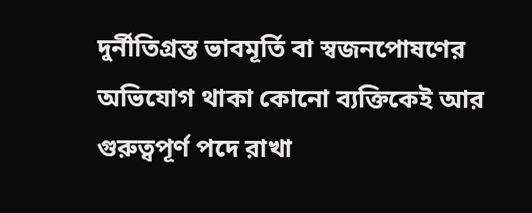দুর্নীতিগ্রস্ত ভাবমূর্তি বা স্বজনপোষণের অভিযোগ থাকা কোনো ব্যক্তিকেই আর গুরুত্বপূর্ণ পদে রাখা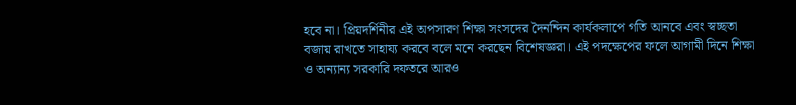হবে না। প্রিয়দর্শিনীর এই অপসারণ শিক্ষা সংসদের দৈনন্দিন কার্যকলাপে গতি আনবে এবং স্বচ্ছতা বজায় রাখতে সাহায্য করবে বলে মনে করছেন বিশেষজ্ঞরা। এই পদক্ষেপের ফলে আগামী দিনে শিক্ষা ও অন্যান্য সরকারি দফতরে আরও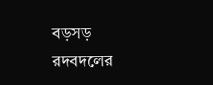বড়সড় রদবদলের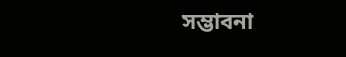সম্ভাবনা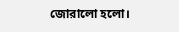জোরালো হলো।